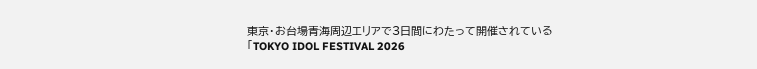東京・お台場青海周辺エリアで3日間にわたって開催されている「TOKYO IDOL FESTIVAL 2026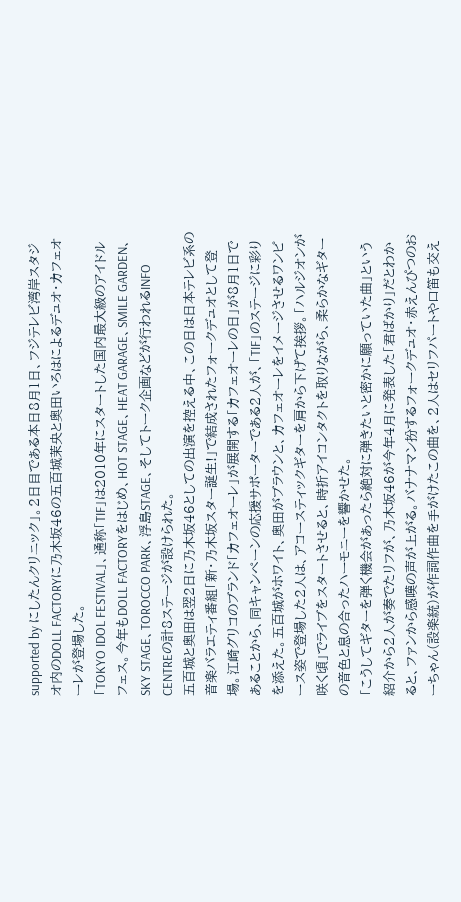supported by にしたんクリニック」。2日目である本日8月1日、フジテレビ湾岸スタジオ内のDOLL FACTORYに乃木坂46の五百城茉央と奥田いろはによるデュオ・カフェオーレが登場した。
「TOKYO IDOL FESTIVAL」、通称「TIF」は2010年にスタートした国内最大級のアイドルフェス。今年もDOLL FACTORYをはじめ、HOT STAGE、HEAT GARAGE、SMILE GARDEN、SKY STAGE、TOROCCO PARK、浮島STAGE、そしてトーク企画などが行われるINFO CENTREの計8ステージが設けられた。
五百城と奥田は翌2日に乃木坂46としての出演を控える中、この日は日本テレビ系の音楽バラエティ番組「新・乃木坂スター誕生!」で結成されたフォークデュオとして登場。江崎グリコのブランド「カフェオーレ」が展開する「カフェオーレの日」が8月1日であることから、同キャンペーンの応援サポーターである2人が、「TIF」のステージに彩りを添えた。五百城がホワイト、奥田がブラウンと、カフェオーレをイメージさせるワンピース姿で登場した2人は、アコースティックギターを肩から下げて挨拶。「ハルジオンが咲く頃」でライブをスタートさせると、時折アイコンタクトを取りながら、柔らかなギターの音色と息の合ったハーモニーを響かせた。
「こうしてギターを弾く機会があったら絶対に弾きたいと密かに願っていた曲」という紹介から2人が奏でたリフが、乃木坂46が今年4月に発表した「君ばかり」だとわかると、ファンから感嘆の声が上がる。バナナマン扮するフォークデュオ・赤えんぴつのおーちゃん(設楽統)が作詞作曲を手がけたこの曲を、2人はセリフパートや口笛も交え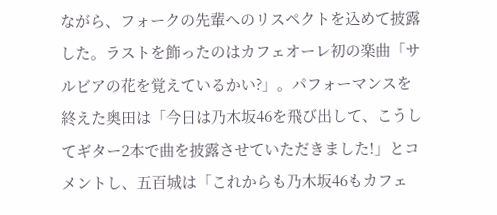ながら、フォークの先輩へのリスペクトを込めて披露した。ラストを飾ったのはカフェオーレ初の楽曲「サルビアの花を覚えているかい?」。パフォーマンスを終えた奥田は「今日は乃木坂46を飛び出して、こうしてギター2本で曲を披露させていただきました!」とコメントし、五百城は「これからも乃木坂46もカフェ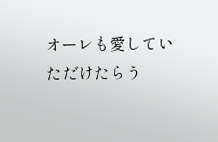オーレも愛していただけたらう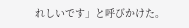れしいです」と呼びかけた。